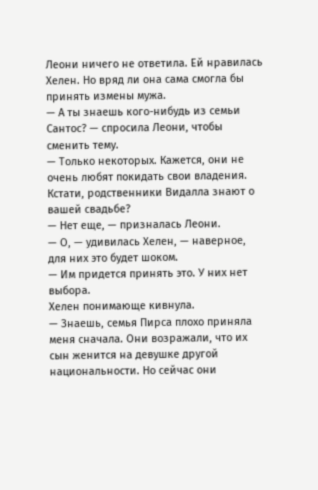Леони ничего не ответила. Ей нравилась Хелен. Но вряд ли она сама смогла бы принять измены мужа.
— А ты знаешь кого-нибудь из семьи Сантос? — спросила Леони, чтобы сменить тему.
— Только некоторых. Кажется, они не очень любят покидать свои владения. Кстати, родственники Видалла знают о вашей свадьбе?
— Нет еще, — призналась Леони.
— О, — удивилась Хелен, — наверное, для них это будет шоком.
— Им придется принять это. У них нет выбора.
Хелен понимающе кивнула.
— Знаешь, семья Пирса плохо приняла меня сначала. Они возражали, что их сын женится на девушке другой национальности. Но сейчас они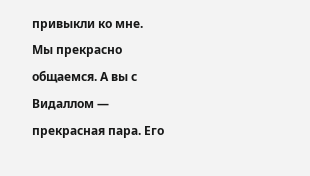привыкли ко мне. Мы прекрасно общаемся. А вы с Видаллом — прекрасная пара. Его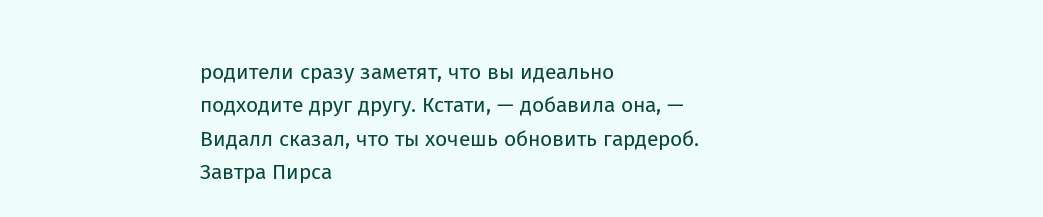родители сразу заметят, что вы идеально подходите друг другу. Кстати, — добавила она, — Видалл сказал, что ты хочешь обновить гардероб. Завтра Пирса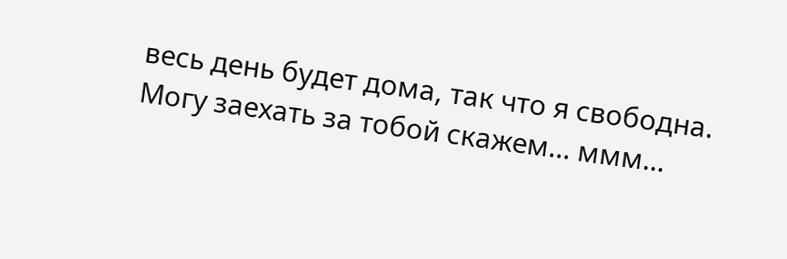весь день будет дома, так что я свободна. Могу заехать за тобой скажем… ммм…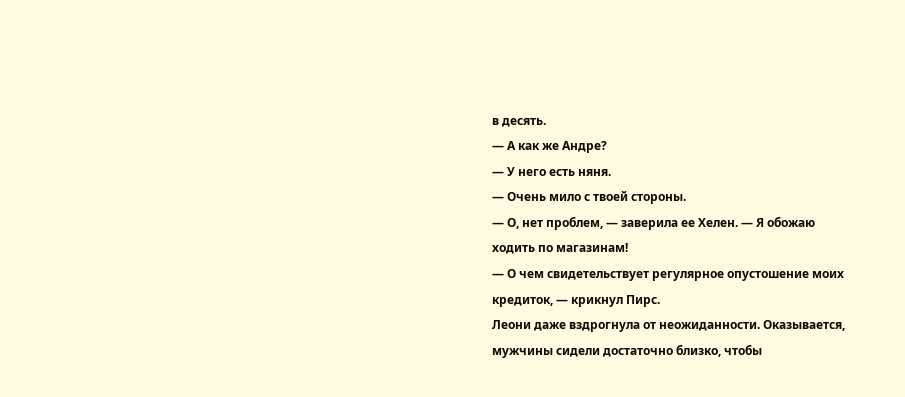в десять.
— А как же Андре?
— У него есть няня.
— Очень мило с твоей стороны.
— О, нет проблем, — заверила ее Хелен. — Я обожаю ходить по магазинам!
— О чем свидетельствует регулярное опустошение моих кредиток, — крикнул Пирс.
Леони даже вздрогнула от неожиданности. Оказывается, мужчины сидели достаточно близко, чтобы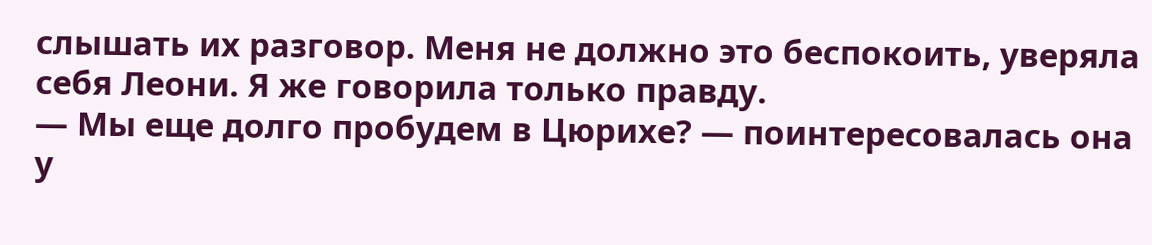слышать их разговор. Меня не должно это беспокоить, уверяла себя Леони. Я же говорила только правду.
— Мы еще долго пробудем в Цюрихе? — поинтересовалась она у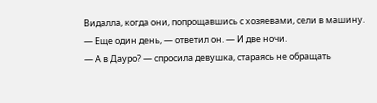Видалла, когда они, попрощавшись с хозяевами, сели в машину.
— Еще один день, — ответил он. — И две ночи.
— А в Дауро? — спросила девушка, стараясь не обращать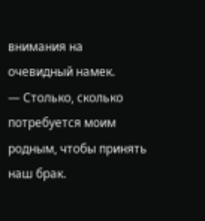внимания на очевидный намек.
— Столько, сколько потребуется моим родным, чтобы принять наш брак.